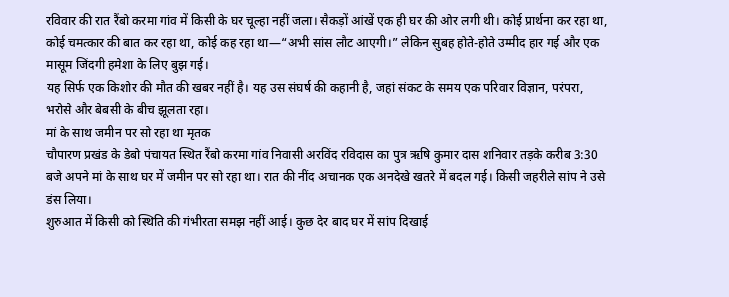रविवार की रात रैंबो करमा गांव में किसी के घर चूल्हा नहीं जला। सैकड़ों आंखें एक ही घर की ओर लगी थी। कोई प्रार्थना कर रहा था, कोई चमत्कार की बात कर रहा था, कोई कह रहा था—“अभी सांस लौट आएगी।” लेकिन सुबह होते-होते उम्मीद हार गई और एक मासूम जिंदगी हमेशा के लिए बुझ गई।
यह सिर्फ एक किशोर की मौत की खबर नहीं है। यह उस संघर्ष की कहानी है, जहां संकट के समय एक परिवार विज्ञान, परंपरा, भरोसे और बेबसी के बीच झूलता रहा।
मां के साथ जमीन पर सो रहा था मृतक
चौपारण प्रखंड के डेबो पंचायत स्थित रैंबो करमा गांव निवासी अरविंद रविदास का पुत्र ऋषि कुमार दास शनिवार तड़के करीब 3:30 बजे अपने मां के साथ घर में जमीन पर सो रहा था। रात की नींद अचानक एक अनदेखे खतरे में बदल गई। किसी जहरीले सांप ने उसे डंस लिया।
शुरुआत में किसी को स्थिति की गंभीरता समझ नहीं आई। कुछ देर बाद घर में सांप दिखाई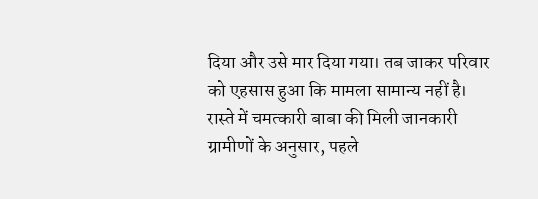दिया और उसे मार दिया गया। तब जाकर परिवार को एहसास हुआ कि मामला सामान्य नहीं है।
रास्ते में चमत्कारी बाबा की मिली जानकारी
ग्रामीणों के अनुसार, पहले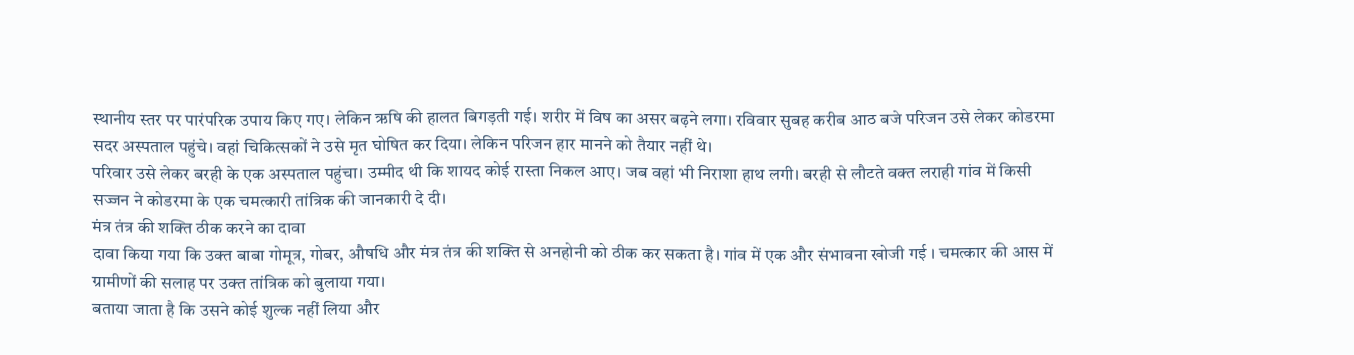स्थानीय स्तर पर पारंपरिक उपाय किए गए। लेकिन ऋषि की हालत बिगड़ती गई। शरीर में विष का असर बढ़ने लगा। रविवार सुबह करीब आठ बजे परिजन उसे लेकर कोडरमा सदर अस्पताल पहुंचे। वहां चिकित्सकों ने उसे मृत घोषित कर दिया। लेकिन परिजन हार मानने को तैयार नहीं थे।
परिवार उसे लेकर बरही के एक अस्पताल पहुंचा। उम्मीद थी कि शायद कोई रास्ता निकल आए। जब वहां भी निराशा हाथ लगी। बरही से लौटते वक्त लराही गांव में किसी सज्जन ने कोडरमा के एक चमत्कारी तांत्रिक की जानकारी दे दी।
मंत्र तंत्र की शक्ति ठीक करने का दावा
दावा किया गया कि उक्त बाबा गोमूत्र, गोबर, औषधि और मंत्र तंत्र की शक्ति से अनहोनी को ठीक कर सकता है। गांव में एक और संभावना खोजी गई । चमत्कार की आस में ग्रामीणों की सलाह पर उक्त तांत्रिक को बुलाया गया।
बताया जाता है कि उसने कोई शुल्क नहीं लिया और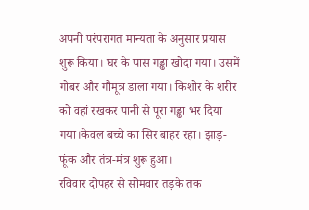अपनी परंपरागत मान्यता के अनुसार प्रयास शुरू किया। घर के पास गड्ढा खोदा गया। उसमें गोबर और गौमूत्र डाला गया। किशोर के शरीर को वहां रखकर पानी से पूरा गड्ढा भर दिया गया।केवल बच्चे का सिर बाहर रहा। झाड़-फूंक और तंत्र-मंत्र शुरू हुआ।
रविवार दोपहर से सोमवार तड़के तक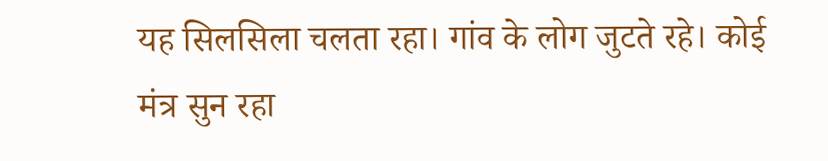यह सिलसिला चलता रहा। गांव के लोग जुटते रहे। कोई मंत्र सुन रहा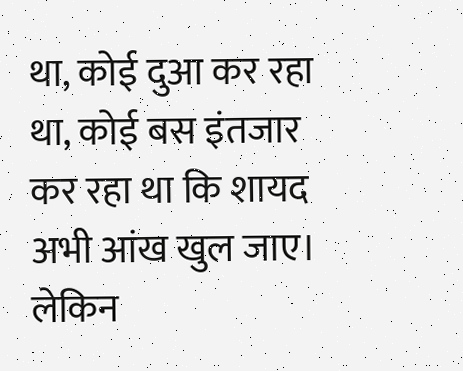था, कोई दुआ कर रहा था, कोई बस इंतजार कर रहा था कि शायद अभी आंख खुल जाए। लेकिन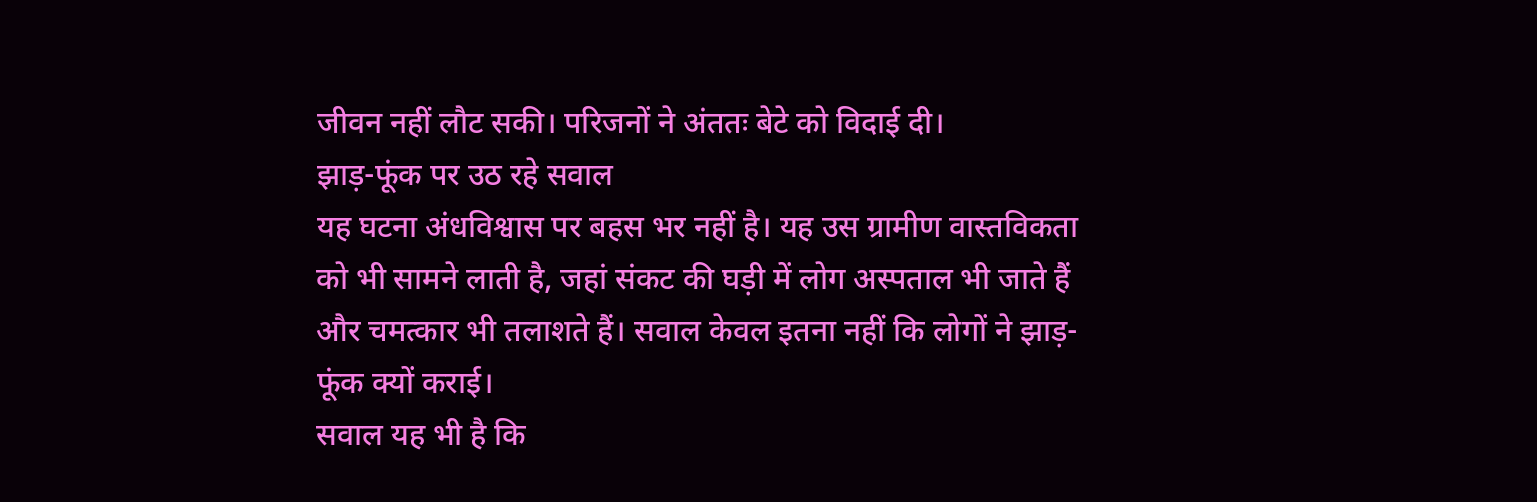जीवन नहीं लौट सकी। परिजनों ने अंततः बेटे को विदाई दी।
झाड़-फूंक पर उठ रहे सवाल
यह घटना अंधविश्वास पर बहस भर नहीं है। यह उस ग्रामीण वास्तविकता को भी सामने लाती है, जहां संकट की घड़ी में लोग अस्पताल भी जाते हैं और चमत्कार भी तलाशते हैं। सवाल केवल इतना नहीं कि लोगों ने झाड़-फूंक क्यों कराई।
सवाल यह भी है कि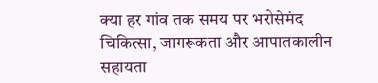क्या हर गांव तक समय पर भरोसेमंद चिकित्सा, जागरूकता और आपातकालीन सहायता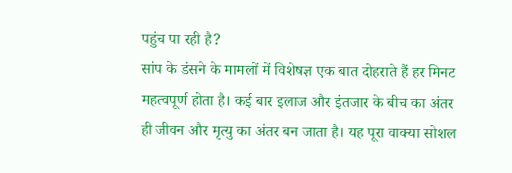पहुंच पा रही है?
सांप के डंसने के मामलों में विशेषज्ञ एक बात दोहराते हैं हर मिनट महत्वपूर्ण होता है। कई बार इलाज और इंतजार के बीच का अंतर ही जीवन और मृत्यु का अंतर बन जाता है। यह पूरा वाक्या सोशल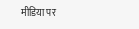मीडिया पर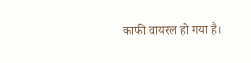काफी वायरल हो गया है।